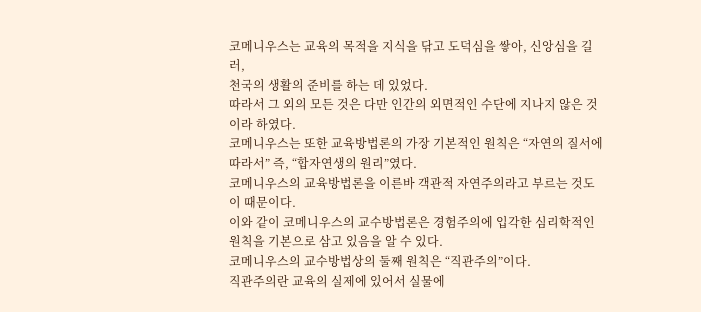코메니우스는 교육의 목적을 지식을 닦고 도덕심을 쌓아, 신앙심을 길러,
천국의 생활의 준비를 하는 데 있었다.
따라서 그 외의 모든 것은 다만 인간의 외면적인 수단에 지나지 않은 것이라 하였다.
코메니우스는 또한 교육방법론의 가장 기본적인 원칙은 “자연의 질서에 따라서” 즉, “합자연생의 원리”였다.
코메니우스의 교육방법론을 이른바 객관적 자연주의라고 부르는 것도 이 때문이다.
이와 같이 코메니우스의 교수방법론은 경험주의에 입각한 심리학적인 원칙을 기본으로 삼고 있음을 알 수 있다.
코메니우스의 교수방법상의 둘째 원칙은 “직관주의”이다.
직관주의란 교육의 실제에 있어서 실물에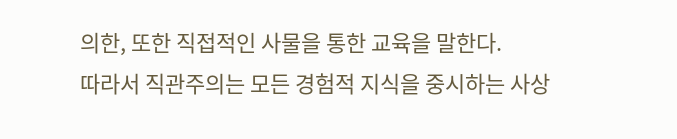의한, 또한 직접적인 사물을 통한 교육을 말한다.
따라서 직관주의는 모든 경험적 지식을 중시하는 사상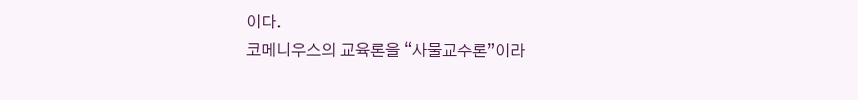이다.
코메니우스의 교육론을 “사물교수론”이라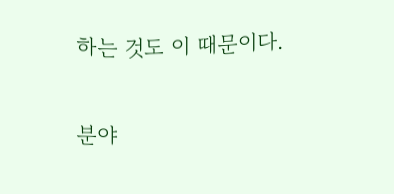하는 것도 이 때문이다.

분야